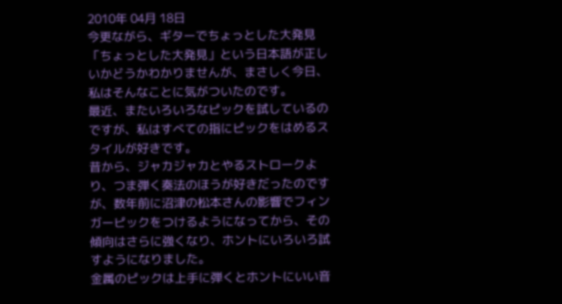2010年 04月 18日
今更ながら、ギターでちょっとした大発見
「ちょっとした大発見」という日本語が正しいかどうかわかりませんが、まさしく今日、私はそんなことに気がついたのです。
最近、またいろいろなピックを試しているのですが、私はすべての指にピックをはめるスタイルが好きです。
昔から、ジャカジャカとやるストロークより、つま弾く奏法のほうが好きだったのですが、数年前に沼津の松本さんの影響でフィンガーピックをつけるようになってから、その傾向はさらに強くなり、ホントにいろいろ試すようになりました。
金属のピックは上手に弾くとホントにいい音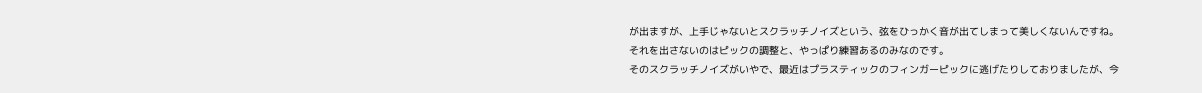が出ますが、上手じゃないとスクラッチノイズという、弦をひっかく音が出てしまって美しくないんですね。それを出さないのはピックの調整と、やっぱり練習あるのみなのです。
そのスクラッチノイズがいやで、最近はプラスティックのフィンガーピックに逃げたりしておりましたが、今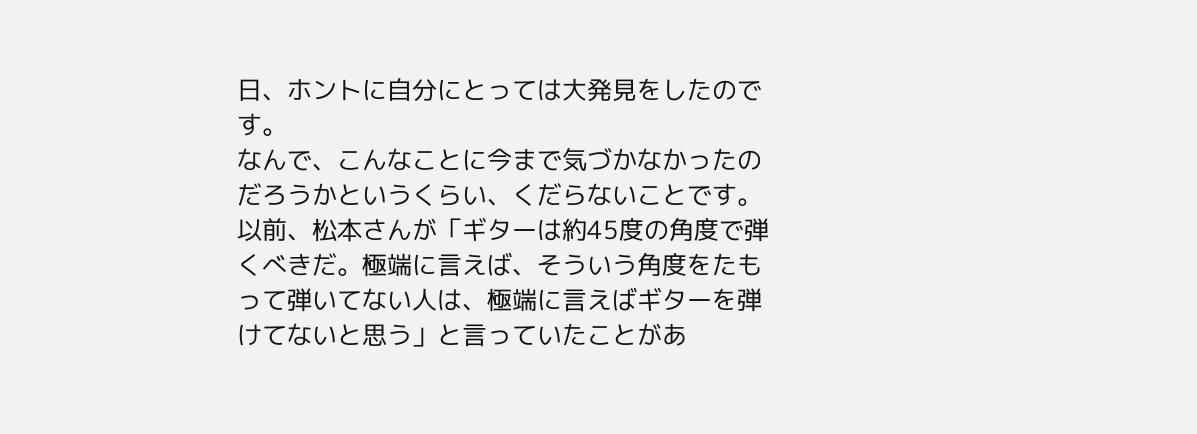日、ホントに自分にとっては大発見をしたのです。
なんで、こんなことに今まで気づかなかったのだろうかというくらい、くだらないことです。
以前、松本さんが「ギターは約45度の角度で弾くべきだ。極端に言えば、そういう角度をたもって弾いてない人は、極端に言えばギターを弾けてないと思う」と言っていたことがあ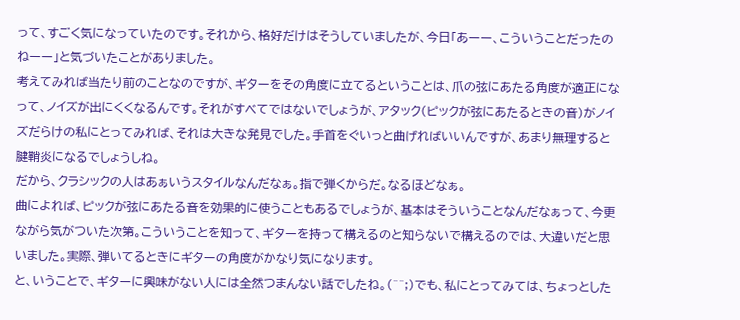って、すごく気になっていたのです。それから、格好だけはそうしていましたが、今日「あーー、こういうことだったのねーー」と気づいたことがありました。
考えてみれば当たり前のことなのですが、ギターをその角度に立てるということは、爪の弦にあたる角度が適正になって、ノイズが出にくくなるんです。それがすべてではないでしょうが、アタック(ピックが弦にあたるときの音)がノイズだらけの私にとってみれば、それは大きな発見でした。手首をぐいっと曲げればいいんですが、あまり無理すると腱鞘炎になるでしょうしね。
だから、クラシックの人はあぁいうスタイルなんだなぁ。指で弾くからだ。なるほどなぁ。
曲によれば、ピックが弦にあたる音を効果的に使うこともあるでしょうが、基本はそういうことなんだなぁって、今更ながら気がついた次第。こういうことを知って、ギターを持って構えるのと知らないで構えるのでは、大違いだと思いました。実際、弾いてるときにギターの角度がかなり気になります。
と、いうことで、ギターに興味がない人には全然つまんない話でしたね。(^^;)でも、私にとってみては、ちょっとした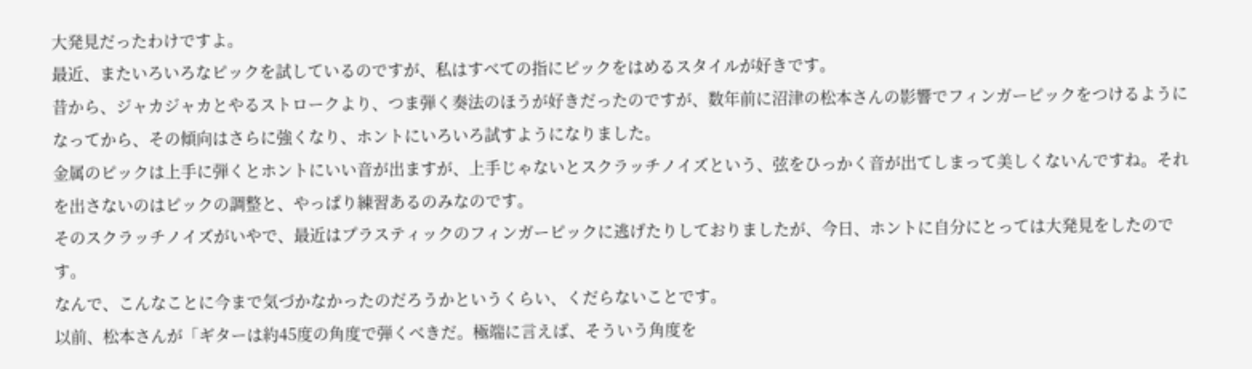大発見だったわけですよ。
最近、またいろいろなピックを試しているのですが、私はすべての指にピックをはめるスタイルが好きです。
昔から、ジャカジャカとやるストロークより、つま弾く奏法のほうが好きだったのですが、数年前に沼津の松本さんの影響でフィンガーピックをつけるようになってから、その傾向はさらに強くなり、ホントにいろいろ試すようになりました。
金属のピックは上手に弾くとホントにいい音が出ますが、上手じゃないとスクラッチノイズという、弦をひっかく音が出てしまって美しくないんですね。それを出さないのはピックの調整と、やっぱり練習あるのみなのです。
そのスクラッチノイズがいやで、最近はプラスティックのフィンガーピックに逃げたりしておりましたが、今日、ホントに自分にとっては大発見をしたのです。
なんで、こんなことに今まで気づかなかったのだろうかというくらい、くだらないことです。
以前、松本さんが「ギターは約45度の角度で弾くべきだ。極端に言えば、そういう角度を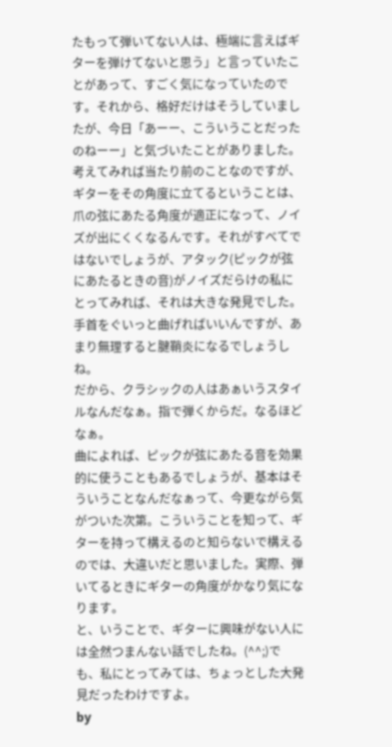たもって弾いてない人は、極端に言えばギターを弾けてないと思う」と言っていたことがあって、すごく気になっていたのです。それから、格好だけはそうしていましたが、今日「あーー、こういうことだったのねーー」と気づいたことがありました。
考えてみれば当たり前のことなのですが、ギターをその角度に立てるということは、爪の弦にあたる角度が適正になって、ノイズが出にくくなるんです。それがすべてではないでしょうが、アタック(ピックが弦にあたるときの音)がノイズだらけの私にとってみれば、それは大きな発見でした。手首をぐいっと曲げればいいんですが、あまり無理すると腱鞘炎になるでしょうしね。
だから、クラシックの人はあぁいうスタイルなんだなぁ。指で弾くからだ。なるほどなぁ。
曲によれば、ピックが弦にあたる音を効果的に使うこともあるでしょうが、基本はそういうことなんだなぁって、今更ながら気がついた次第。こういうことを知って、ギターを持って構えるのと知らないで構えるのでは、大違いだと思いました。実際、弾いてるときにギターの角度がかなり気になります。
と、いうことで、ギターに興味がない人には全然つまんない話でしたね。(^^;)でも、私にとってみては、ちょっとした大発見だったわけですよ。
by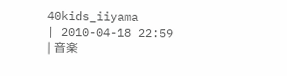40kids_iiyama
| 2010-04-18 22:59
| 音楽